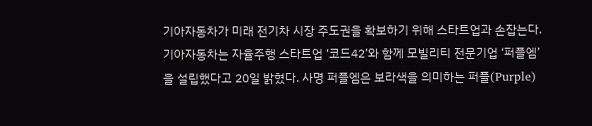기아자동차가 미래 전기차 시장 주도권을 확보하기 위해 스타트업과 손잡는다. 기아자동차는 자율주행 스타트업 ‘코드42’와 함께 모빌리티 전문기업 ‘퍼플엠’을 설립했다고 20일 밝혔다. 사명 퍼플엠은 보라색을 의미하는 퍼플(Purple)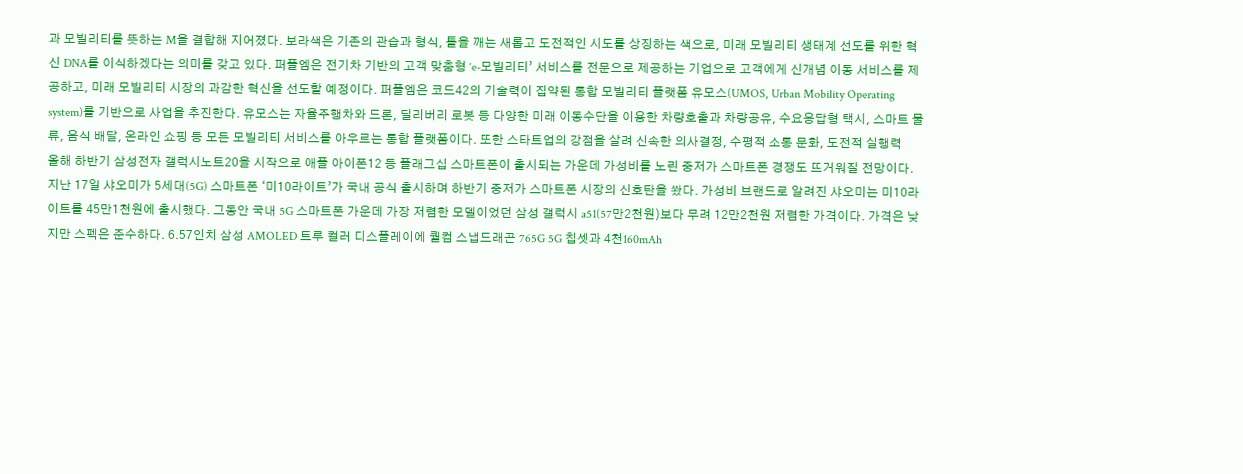과 모빌리티를 뜻하는 M을 결합해 지어졌다. 보라색은 기존의 관습과 형식, 틀을 깨는 새롭고 도전적인 시도를 상징하는 색으로, 미래 모빌리티 생태계 선도를 위한 혁신 DNA를 이식하겠다는 의미를 갖고 있다. 퍼플엠은 전기차 기반의 고객 맞춤형 ‘e-모빌리티’ 서비스를 전문으로 제공하는 기업으로 고객에게 신개념 이동 서비스를 제공하고, 미래 모빌리티 시장의 과감한 혁신을 선도할 예정이다. 퍼플엠은 코드42의 기술력이 집약된 통합 모빌리티 플랫폼 유모스(UMOS, Urban Mobility Operating system)를 기반으로 사업을 추진한다. 유모스는 자율주행차와 드론, 딜리버리 로봇 등 다양한 미래 이동수단을 이용한 차량호출과 차량공유, 수요응답형 택시, 스마트 물류, 음식 배달, 온라인 쇼핑 등 모든 모빌리티 서비스를 아우르는 통합 플랫폼이다. 또한 스타트업의 강점을 살려 신속한 의사결정, 수평적 소통 문화, 도전적 실행력
올해 하반기 삼성전자 갤럭시노트20을 시작으로 애플 아이폰12 등 플래그십 스마트폰이 출시되는 가운데 가성비를 노린 중저가 스마트폰 경쟁도 뜨거워질 전망이다. 지난 17일 샤오미가 5세대(5G) 스마트폰 ‘미10라이트’가 국내 공식 출시하며 하반기 중저가 스마트폰 시장의 신호탄을 쐈다. 가성비 브랜드로 알려진 샤오미는 미10라이트를 45만1천원에 출시했다. 그동안 국내 5G 스마트폰 가운데 가장 저렴한 모델이었던 삼성 갤럭시 a51(57만2천원)보다 무려 12만2천원 저렴한 가격이다. 가격은 낮지만 스펙은 준수하다. 6.57인치 삼성 AMOLED 트루 컬러 디스플레이에 퀄컴 스냅드래곤 765G 5G 칩셋과 4천160mAh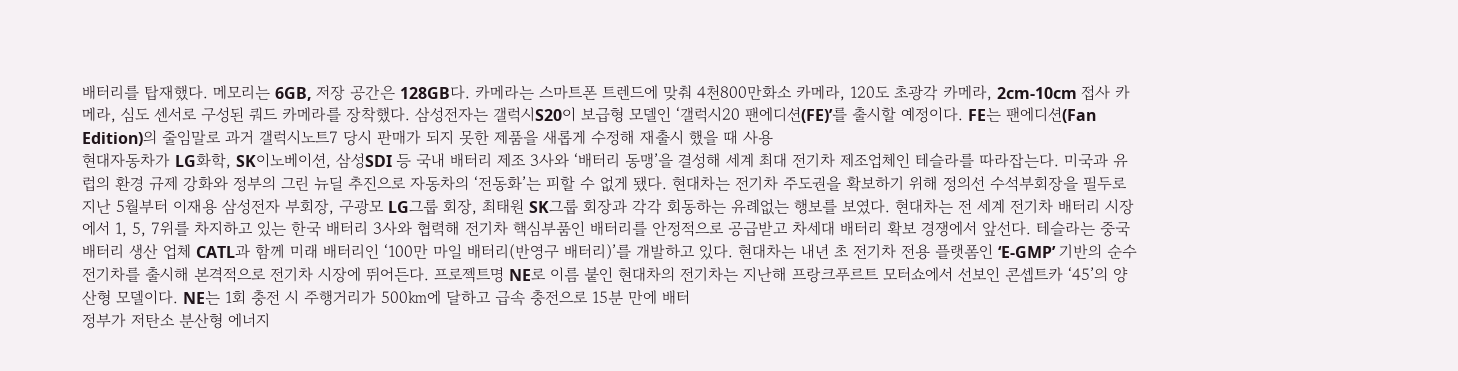배터리를 탑재했다. 메모리는 6GB, 저장 공간은 128GB다. 카메라는 스마트폰 트렌드에 맞춰 4천800만화소 카메라, 120도 초광각 카메라, 2cm-10cm 접사 카메라, 심도 센서로 구성된 쿼드 카메라를 장착했다. 삼성전자는 갤럭시S20이 보급형 모델인 ‘갤럭시20 팬에디션(FE)’를 출시할 예정이다. FE는 팬에디션(Fan Edition)의 줄임말로 과거 갤럭시노트7 당시 판매가 되지 못한 제품을 새롭게 수정해 재출시 했을 때 사용
현대자동차가 LG화학, SK이노베이션, 삼성SDI 등 국내 배터리 제조 3사와 ‘배터리 동맹’을 결성해 세계 최대 전기차 제조업체인 테슬라를 따라잡는다. 미국과 유럽의 환경 규제 강화와 정부의 그린 뉴딜 추진으로 자동차의 ‘전동화’는 피할 수 없게 됐다. 현대차는 전기차 주도권을 확보하기 위해 정의선 수석부회장을 필두로 지난 5월부터 이재용 삼성전자 부회장, 구광모 LG그룹 회장, 최태원 SK그룹 회장과 각각 회동하는 유례없는 행보를 보였다. 현대차는 전 세계 전기차 배터리 시장에서 1, 5, 7위를 차지하고 있는 한국 배터리 3사와 협력해 전기차 핵심부품인 배터리를 안정적으로 공급받고 차세대 배터리 확보 경쟁에서 앞선다. 테슬라는 중국 배터리 생산 업체 CATL과 함께 미래 배터리인 ‘100만 마일 배터리(반영구 배터리)’를 개발하고 있다. 현대차는 내년 초 전기차 전용 플랫폼인 ‘E-GMP’ 기반의 순수 전기차를 출시해 본격적으로 전기차 시장에 뛰어든다. 프로젝트명 NE로 이름 붙인 현대차의 전기차는 지난해 프랑크푸르트 모터쇼에서 선보인 콘셉트카 ‘45’의 양산형 모델이다. NE는 1회 충전 시 주행거리가 500㎞에 달하고 급속 충전으로 15분 만에 배터
정부가 저탄소 분산형 에너지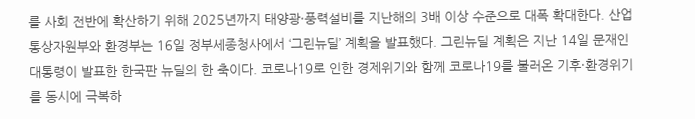를 사회 전반에 확산하기 위해 2025년까지 태양광·풍력설비를 지난해의 3배 이상 수준으로 대폭 확대한다. 산업통상자원부와 환경부는 16일 정부세종청사에서 ‘그린뉴딜’ 계획을 발표했다. 그린뉴딜 계획은 지난 14일 문재인 대통령이 발표한 한국판 뉴딜의 한 축이다. 코로나19로 인한 경제위기와 함께 코로나19를 불러온 기후·환경위기를 동시에 극복하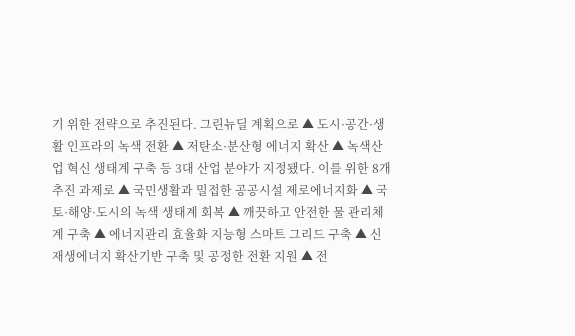기 위한 전략으로 추진된다. 그린뉴딜 계획으로 ▲ 도시·공간·생활 인프라의 녹색 전환 ▲ 저탄소·분산형 에너지 확산 ▲ 녹색산업 혁신 생태계 구축 등 3대 산업 분야가 지정됐다. 이를 위한 8개 추진 과제로 ▲ 국민생활과 밀접한 공공시설 제로에너지화 ▲ 국토·해양·도시의 녹색 생태계 회복 ▲ 깨끗하고 안전한 물 관리체계 구축 ▲ 에너지관리 효율화 지능형 스마트 그리드 구축 ▲ 신재생에너지 확산기반 구축 및 공정한 전환 지원 ▲ 전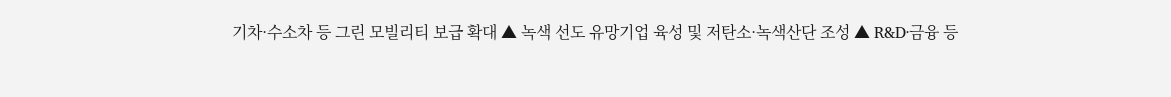기차·수소차 등 그린 모빌리티 보급 확대 ▲ 녹색 선도 유망기업 육성 및 저탄소·녹색산단 조성 ▲ R&D·금융 등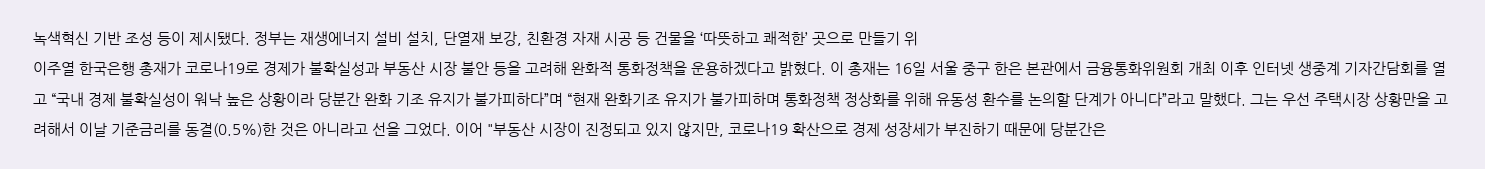녹색혁신 기반 조성 등이 제시됐다. 정부는 재생에너지 설비 설치, 단열재 보강, 친환경 자재 시공 등 건물을 ‘따뜻하고 쾌적한’ 곳으로 만들기 위
이주열 한국은행 총재가 코로나19로 경제가 불확실성과 부동산 시장 불안 등을 고려해 완화적 통화정책을 운용하겠다고 밝혔다. 이 총재는 16일 서울 중구 한은 본관에서 금융통화위원회 개최 이후 인터넷 생중계 기자간담회를 열고 “국내 경제 불확실성이 워낙 높은 상황이라 당분간 완화 기조 유지가 불가피하다”며 “현재 완화기조 유지가 불가피하며 통화정책 정상화를 위해 유동성 환수를 논의할 단계가 아니다”라고 말했다. 그는 우선 주택시장 상황만을 고려해서 이날 기준금리를 동결(0.5%)한 것은 아니라고 선을 그었다. 이어 "부동산 시장이 진정되고 있지 않지만, 코로나19 확산으로 경제 성장세가 부진하기 때문에 당분간은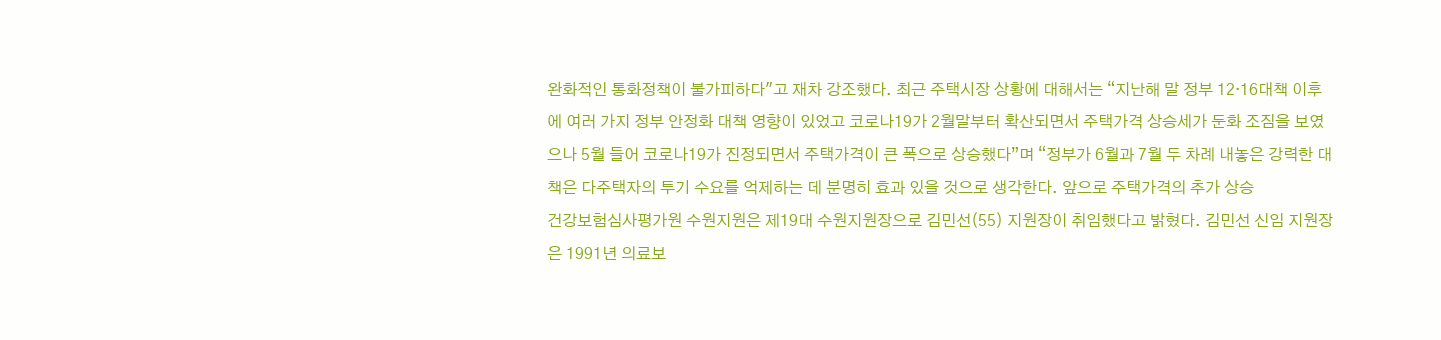완화적인 통화정책이 불가피하다"고 재차 강조했다. 최근 주택시장 상황에 대해서는 “지난해 말 정부 12·16대책 이후에 여러 가지 정부 안정화 대책 영향이 있었고 코로나19가 2월말부터 확산되면서 주택가격 상승세가 둔화 조짐을 보였으나 5월 들어 코로나19가 진정되면서 주택가격이 큰 폭으로 상승했다”며 “정부가 6월과 7월 두 차례 내놓은 강력한 대책은 다주택자의 투기 수요를 억제하는 데 분명히 효과 있을 것으로 생각한다. 앞으로 주택가격의 추가 상승
건강보험심사평가원 수원지원은 제19대 수원지원장으로 김민선(55) 지원장이 취임했다고 밝혔다. 김민선 신임 지원장은 1991년 의료보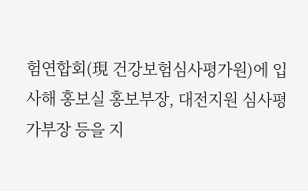험연합회(現 건강보험심사평가원)에 입사해 홍보실 홍보부장, 대전지원 심사평가부장 등을 지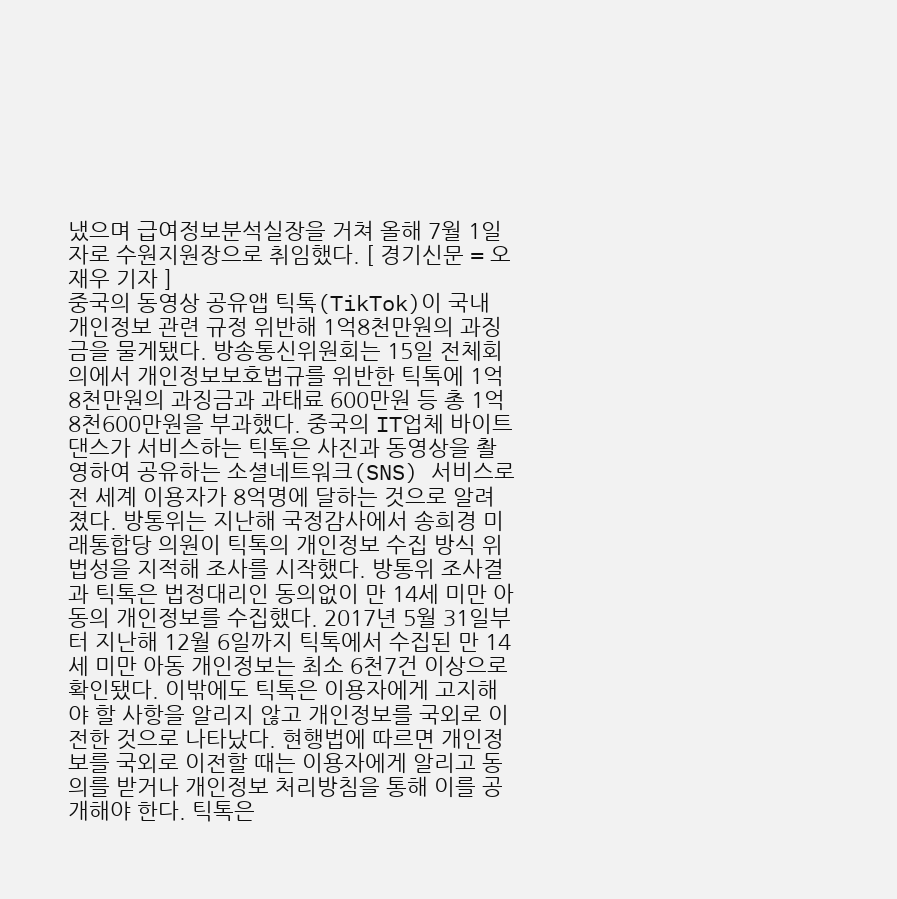냈으며 급여정보분석실장을 거쳐 올해 7월 1일자로 수원지원장으로 취임했다. [ 경기신문 = 오재우 기자 ]
중국의 동영상 공유앱 틱톡(TikTok)이 국내 개인정보 관련 규정 위반해 1억8천만원의 과징금을 물게됐다. 방송통신위원회는 15일 전체회의에서 개인정보보호법규를 위반한 틱톡에 1억8천만원의 과징금과 과태료 600만원 등 총 1억8천600만원을 부과했다. 중국의 IT업체 바이트댄스가 서비스하는 틱톡은 사진과 동영상을 촬영하여 공유하는 소셜네트워크(SNS) 서비스로 전 세계 이용자가 8억명에 달하는 것으로 알려졌다. 방통위는 지난해 국정감사에서 송희경 미래통합당 의원이 틱톡의 개인정보 수집 방식 위법성을 지적해 조사를 시작했다. 방통위 조사결과 틱톡은 법정대리인 동의없이 만 14세 미만 아동의 개인정보를 수집했다. 2017년 5월 31일부터 지난해 12월 6일까지 틱톡에서 수집된 만 14세 미만 아동 개인정보는 최소 6천7건 이상으로 확인됐다. 이밖에도 틱톡은 이용자에게 고지해야 할 사항을 알리지 않고 개인정보를 국외로 이전한 것으로 나타났다. 현행법에 따르면 개인정보를 국외로 이전할 때는 이용자에게 알리고 동의를 받거나 개인정보 처리방침을 통해 이를 공개해야 한다. 틱톡은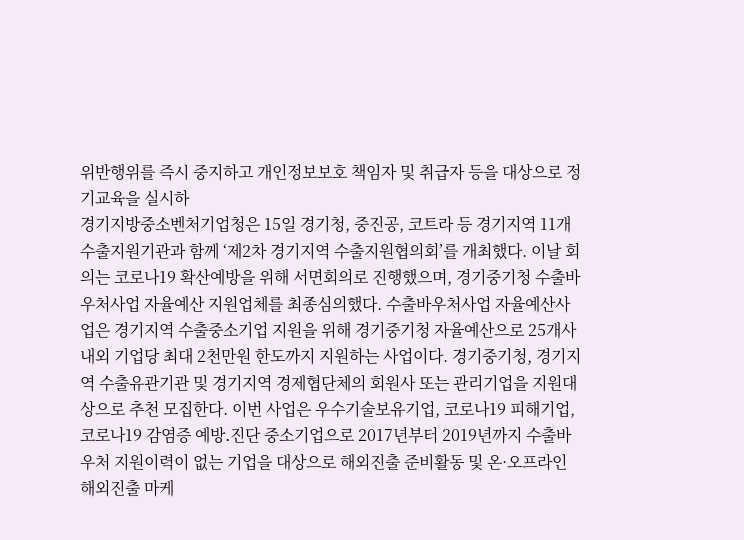위반행위를 즉시 중지하고 개인정보보호 책임자 및 취급자 등을 대상으로 정기교육을 실시하
경기지방중소벤처기업청은 15일 경기청, 중진공, 코트라 등 경기지역 11개 수출지원기관과 함께 ‘제2차 경기지역 수출지원협의회’를 개최했다. 이날 회의는 코로나19 확산예방을 위해 서면회의로 진행했으며, 경기중기청 수출바우처사업 자율예산 지원업체를 최종심의했다. 수출바우처사업 자율예산사업은 경기지역 수출중소기업 지원을 위해 경기중기청 자율예산으로 25개사 내외 기업당 최대 2천만원 한도까지 지원하는 사업이다. 경기중기청, 경기지역 수출유관기관 및 경기지역 경제협단체의 회원사 또는 관리기업을 지원대상으로 추천 모집한다. 이번 사업은 우수기술보유기업, 코로나19 피해기업, 코로나19 감염증 예방․진단 중소기업으로 2017년부터 2019년까지 수출바우처 지원이력이 없는 기업을 대상으로 해외진출 준비활동 및 온·오프라인 해외진출 마케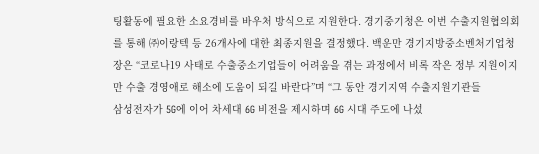팅활동에 필요한 소요경비를 바우처 방식으로 지원한다. 경기중기청은 이번 수출지원협의회를 통해 ㈜이랑텍 등 26개사에 대한 최종지원을 결정했다. 백운만 경기지방중소벤처기업청장은 “코로나19 사태로 수출중소기업들이 어려움을 겪는 과정에서 비록 작은 정부 지원이지만 수출 경영애로 해소에 도움이 되길 바란다”며 “그 동안 경기지역 수출지원기관들
삼성전자가 5G에 이어 차세대 6G 비전을 제시하며 6G 시대 주도에 나섰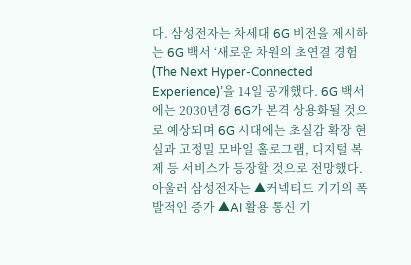다. 삼성전자는 차세대 6G 비전을 제시하는 6G 백서 ‘새로운 차원의 초연결 경험(The Next Hyper-Connected Experience)’을 14일 공개했다. 6G 백서에는 2030년경 6G가 본격 상용화될 것으로 예상되며 6G 시대에는 초실감 확장 현실과 고정밀 모바일 홀로그램, 디지털 복제 등 서비스가 등장할 것으로 전망했다. 아울러 삼성전자는 ▲커넥티드 기기의 폭발적인 증가 ▲AI 활용 통신 기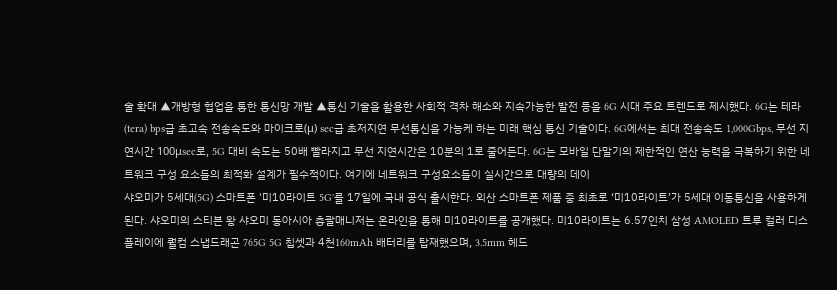술 확대 ▲개방형 협업을 통한 통신망 개발 ▲통신 기술을 활용한 사회적 격차 해소와 지속가능한 발전 등을 6G 시대 주요 트렌드로 제시했다. 6G는 테라(tera) bps급 초고속 전송속도와 마이크로(μ) sec급 초저지연 무선통신을 가능케 하는 미래 핵심 통신 기술이다. 6G에서는 최대 전송속도 1,000Gbps, 무선 지연시간 100μsec로, 5G 대비 속도는 50배 빨라지고 무선 지연시간은 10분의 1로 줄어든다. 6G는 모바일 단말기의 제한적인 연산 능력을 극복하기 위한 네트워크 구성 요소들의 최적화 설계가 필수적이다. 여기에 네트워크 구성요소들이 실시간으로 대량의 데이
샤오미가 5세대(5G) 스마트폰 '미10라이트 5G'를 17일에 국내 공식 출시한다. 외산 스마트폰 제품 중 최초로 ‘미10라이트’가 5세대 이동통신을 사용하게 된다. 샤오미의 스티븐 왕 샤오미 동아시아 총괄매니저는 온라인을 통해 미10라이트를 공개했다. 미10라이트는 6.57인치 삼성 AMOLED 트루 컬러 디스플레이에 퀄컴 스냅드래곤 765G 5G 칩셋과 4천160mAh 배터리를 탑재했으며, 3.5mm 헤드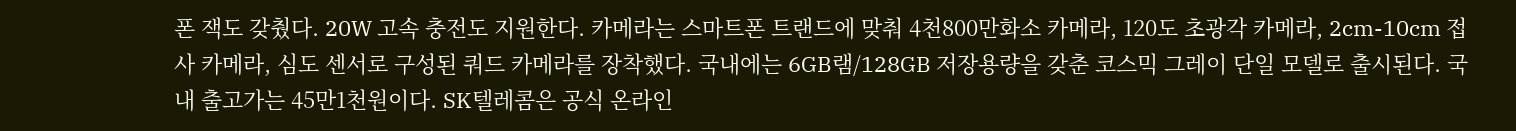폰 잭도 갖췄다. 20W 고속 충전도 지원한다. 카메라는 스마트폰 트랜드에 맞춰 4천800만화소 카메라, 120도 초광각 카메라, 2cm-10cm 접사 카메라, 심도 센서로 구성된 쿼드 카메라를 장착했다. 국내에는 6GB램/128GB 저장용량을 갖춘 코스믹 그레이 단일 모델로 출시된다. 국내 출고가는 45만1천원이다. SK텔레콤은 공식 온라인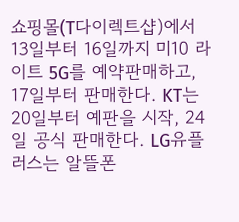쇼핑몰(T다이렉트샵)에서 13일부터 16일까지 미10 라이트 5G를 예약판매하고, 17일부터 판매한다. KT는 20일부터 예판을 시작, 24일 공식 판매한다. LG유플러스는 알뜰폰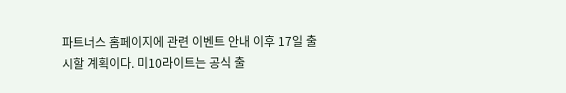파트너스 홈페이지에 관련 이벤트 안내 이후 17일 출시할 계획이다. 미10라이트는 공식 출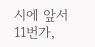시에 앞서 11번가,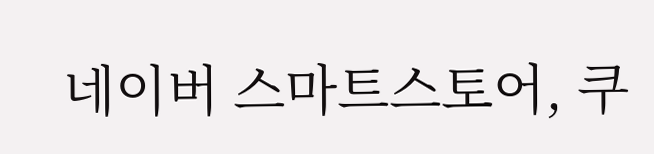네이버 스마트스토어, 쿠